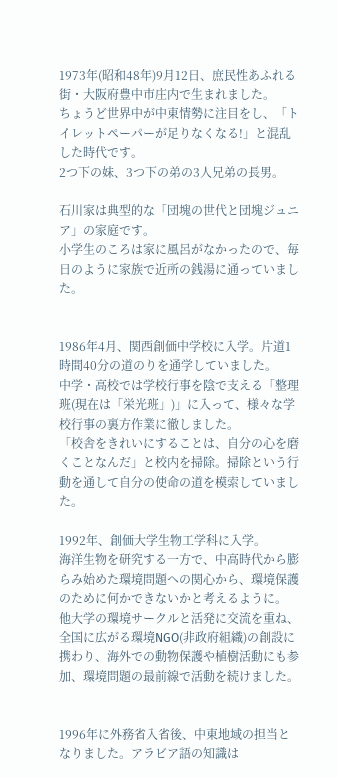1973年(昭和48年)9月12日、庶民性あふれる街・大阪府豊中市庄内で生まれました。
ちょうど世界中が中東情勢に注目をし、「トイレットペーパーが足りなくなる!」と混乱した時代です。
2つ下の妹、3つ下の弟の3人兄弟の長男。

石川家は典型的な「団塊の世代と団塊ジュニア」の家庭です。
小学生のころは家に風呂がなかったので、毎日のように家族で近所の銭湯に通っていました。


1986年4月、関西創価中学校に入学。片道1時間40分の道のりを通学していました。
中学・高校では学校行事を陰で支える「整理班(現在は「栄光班」)」に入って、様々な学校行事の裏方作業に徹しました。
「校舎をきれいにすることは、自分の心を磨くことなんだ」と校内を掃除。掃除という行動を通して自分の使命の道を模索していました。

1992年、創価大学生物工学科に入学。
海洋生物を研究する一方で、中高時代から膨らみ始めた環境問題への関心から、環境保護のために何かできないかと考えるように。
他大学の環境サークルと活発に交流を重ね、全国に広がる環境NGO(非政府組織)の創設に携わり、海外での動物保護や植樹活動にも参加、環境問題の最前線で活動を続けました。


1996年に外務省入省後、中東地域の担当となりました。アラビア語の知識は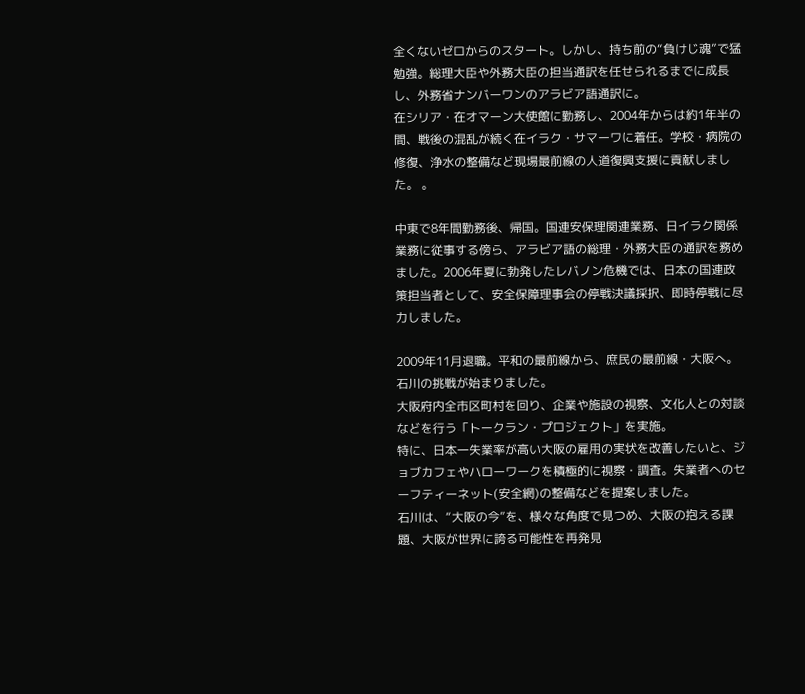全くないゼロからのスタート。しかし、持ち前の“負けじ魂”で猛勉強。総理大臣や外務大臣の担当通訳を任せられるまでに成長し、外務省ナンバーワンのアラビア語通訳に。
在シリア・在オマーン大使館に勤務し、2004年からは約1年半の間、戦後の混乱が続く在イラク・サマーワに着任。学校・病院の修復、浄水の整備など現場最前線の人道復興支援に貢献しました。 。

中東で8年間勤務後、帰国。国連安保理関連業務、日イラク関係業務に従事する傍ら、アラビア語の総理・外務大臣の通訳を務めました。2006年夏に勃発したレバノン危機では、日本の国連政策担当者として、安全保障理事会の停戦決議採択、即時停戦に尽力しました。

2009年11月退職。平和の最前線から、庶民の最前線・大阪へ。石川の挑戦が始まりました。
大阪府内全市区町村を回り、企業や施設の視察、文化人との対談などを行う「トークラン・プロジェクト」を実施。
特に、日本一失業率が高い大阪の雇用の実状を改善したいと、ジョブカフェやハローワークを積極的に視察・調査。失業者へのセーフティーネット(安全網)の整備などを提案しました。
石川は、“大阪の今”を、様々な角度で見つめ、大阪の抱える課題、大阪が世界に誇る可能性を再発見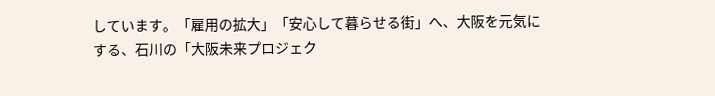しています。「雇用の拡大」「安心して暮らせる街」へ、大阪を元気にする、石川の「大阪未来プロジェク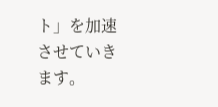ト」を加速させていきます。